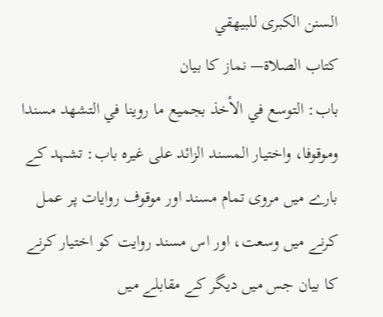السنن الكبرى للبيهقي
كتاب الصلاة— نماز کا بیان
باب: التوسع في الأخذ بجميع ما روينا في التشهد مسندا وموقوفا، واختيار المسند الزائد على غيره باب: تشہد کے بارے میں مروی تمام مسند اور موقوف روایات پر عمل کرنے میں وسعت، اور اس مسند روایت کو اختیار کرنے کا بیان جس میں دیگر کے مقابلے میں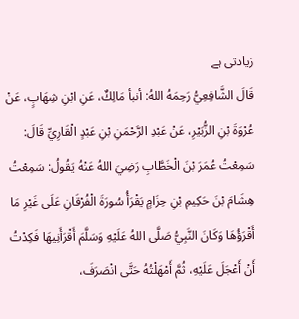زیادتی ہے
قَالَ الشَّافِعِيُّ رَحِمَهُ اللهُ: أنبأ مَالِكٌ، عَنِ ابْنِ شِهَابٍ، عَنْ عُرْوَةَ بْنِ الزُّبَيْرِ، عَنْ عَبْدِ الرَّحْمَنِ بْنِ عَبْدٍ الْقَارِيِّ قَالَ: سَمِعْتُ عُمَرَ بْنَ الْخَطَّابِ رَضِيَ اللهُ عَنْهُ يَقُولُ: سَمِعْتُ هِشَامَ بْنَ حَكِيمِ بْنِ حِزَامٍ يَقْرَأُ سُورَةَ الْفُرْقَانِ عَلَى غَيْرِ مَا أَقْرَؤُهَا وَكَانَ النَّبِيُّ صَلَّى اللهُ عَلَيْهِ وَسَلَّمَ أَقْرَأَنِيهَا فَكِدْتُ أَنْ أَعْجَلَ عَلَيْهِ، ثُمَّ أَمْهَلْتُهُ حَتَّى انْصَرَفَ،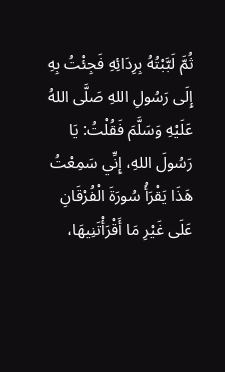ثُمَّ لَبَّبْتُهُ بِرِدَائِهِ فَجِئْتُ بِهِ إِلَى رَسُولِ اللهِ صَلَّى اللهُ عَلَيْهِ وَسَلَّمَ فَقُلْتُ: يَا رَسُولَ اللهِ، إِنِّي سَمِعْتُ هَذَا يَقْرَأُ سُورَةَ الْفُرْقَانِ عَلَى غَيْرِ مَا أَقْرَأْتَنِيهَا،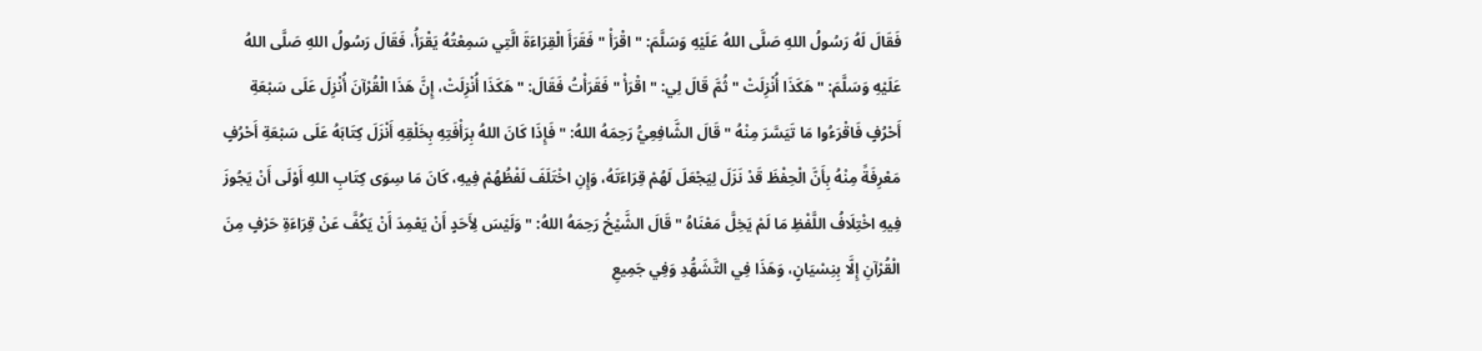فَقَالَ لَهُ رَسُولُ اللهِ صَلَّى اللهُ عَلَيْهِ وَسَلَّمَ: " اقْرَأْ " فَقَرَأَ الْقِرَاءَةَ الَّتِي سَمِعْتُهُ يَقْرَأُ، فَقَالَ رَسُولُ اللهِ صَلَّى اللهُ عَلَيْهِ وَسَلَّمَ: " هَكَذَا أُنْزِلَتْ " ثُمَّ قَالَ لِي: " اقْرَأْ " فَقَرَأْتُ فَقَالَ: " هَكَذَا أُنْزِلَتْ، إِنَّ هَذَا الْقُرْآنَ أُنْزِلَ عَلَى سَبْعَةِ أَحْرُفٍ فَاقْرَءُوا مَا تَيَسَّرَ مِنْهُ " قَالَ الشَّافِعِيُّ رَحِمَهُ اللهُ: " فَإِذَا كَانَ اللهُ بِرَأْفَتِهِ بِخَلْقِهِ أَنْزَلَ كِتَابَهُ عَلَى سَبْعَةِ أَحْرُفٍ مَعْرِفَةً مِنْهُ بِأَنَّ الْحِفْظَ قَدْ نَزَلَ لِيَجْعَلَ لَهُمْ قِرَاءَتَهُ، وَإِنِ اخْتَلَفَ لَفْظُهُمْ فِيهِ، كَانَ مَا سِوَى كِتَابِ اللهِ أَوْلَى أَنْ يَجُوزَ فِيهِ اخْتِلَافُ اللَّفْظِ مَا لَمْ يَخِلَّ مَعْنَاهُ " قَالَ الشَّيْخُ رَحِمَهُ اللهُ: " وَلَيْسَ لِأَحَدٍ أَنْ يَعْمِدَ أَنْ يَكُفَّ عَنْ قِرَاءَةِ حَرْفٍ مِنَ الْقُرْآنِ إِلَّا بِنِسْيَانٍ، وَهَذَا فِي التَّشَهُّدِ وَفِي جَمِيعِ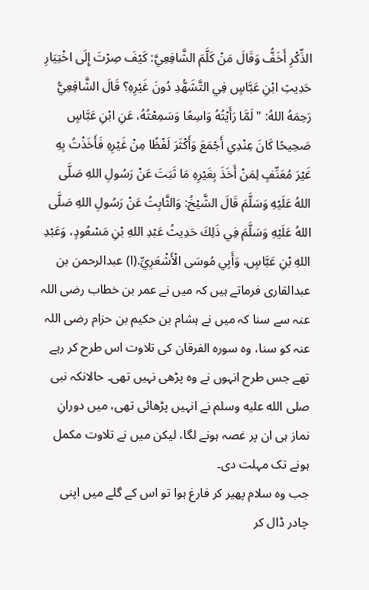الذِّكْرِ أَخَفُّ وَقَالَ مَنْ كَلَّمَ الشَّافِعِيَّ: كَيْفَ صِرْتَ إِلَى اخْتِيَارِ حَدِيثِ ابْنِ عَبَّاسٍ فِي التَّشَهُّدِ دُونَ غَيْرِهِ؟ قَالَ الشَّافِعِيُّ رَحِمَهُ اللهُ: " لَمَّا رَأَيْتُهُ وَاسِعًا وَسَمِعْتُهُ، عَنِ ابْنِ عَبَّاسٍ صَحِيحًا كَانَ عِنْدِي أَجْمَعَ وَأَكْثَرَ لَفْظًا مِنْ غَيْرِهِ فَأَخَذْتُ بِهِ غَيْرَ مُعَنِّفٍ لِمَنْ أَخَذَ بِغَيْرِهِ مَا ثَبَتَ عَنْ رَسُولِ اللهِ صَلَّى اللهُ عَلَيْهِ وَسَلَّمَ قَالَ الشَّيْخُ: وَالثَّابِتُ عَنْ رَسُولِ اللهِ صَلَّى اللهُ عَلَيْهِ وَسَلَّمَ فِي ذَلِكَ حَدِيثُ عَبْدِ اللهِ بْنِ مَسْعُودٍ، وَعَبْدِ اللهِ بْنِ عَبَّاسٍ، وَأَبِي مُوسَى الْأَشْعَرِيِّ.(ا) عبدالرحمن بن عبدالقاری فرماتے ہیں کہ میں نے عمر بن خطاب رضی اللہ عنہ سے سنا کہ میں نے ہشام بن حکیم بن حزام رضی اللہ عنہ کو سنا، وہ سورہ الفرقان کی تلاوت اس طرح کر رہے تھے جس طرح انہوں نے وہ پڑھی نہیں تھی۔ حالانکہ نبی صلى الله عليه وسلم نے انہیں پڑھائی تھی، میں دورانِ نماز ہی ان پر غصہ ہونے لگا، لیکن میں نے تلاوت مکمل ہونے تک مہلت دی۔
جب وہ سلام پھیر کر فارغ ہوا تو اس کے گلے میں اپنی چادر ڈال کر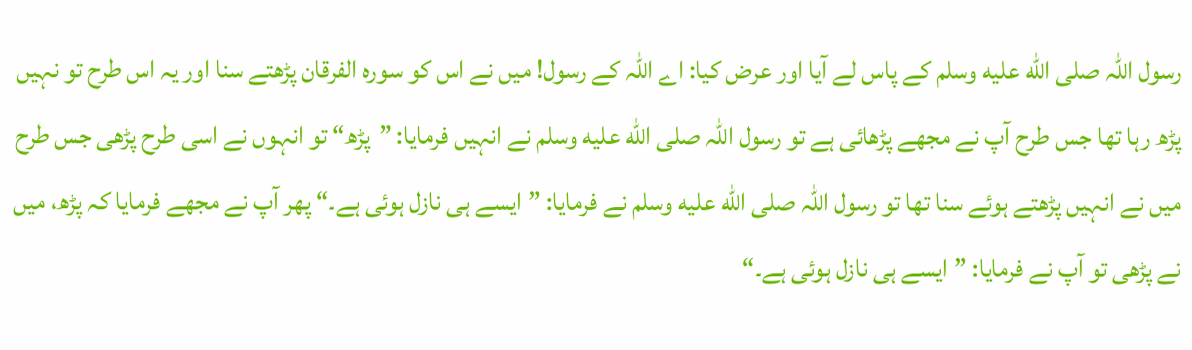رسول اللہ صلى الله عليه وسلم کے پاس لے آیا اور عرض کیا: اے اللہ کے رسول! میں نے اس کو سورہ الفرقان پڑھتے سنا اور یہ اس طرح تو نہیں پڑھ رہا تھا جس طرح آپ نے مجھے پڑھائی ہے تو رسول اللہ صلى الله عليه وسلم نے انہیں فرمایا: ”پڑھ“ تو انہوں نے اسی طرح پڑھی جس طرح میں نے انہیں پڑھتے ہوئے سنا تھا تو رسول اللہ صلى الله عليه وسلم نے فرمایا: ”ایسے ہی نازل ہوئی ہے۔“ پھر آپ نے مجھے فرمایا کہ پڑھ، میں نے پڑھی تو آپ نے فرمایا: ”ایسے ہی نازل ہوئی ہے۔“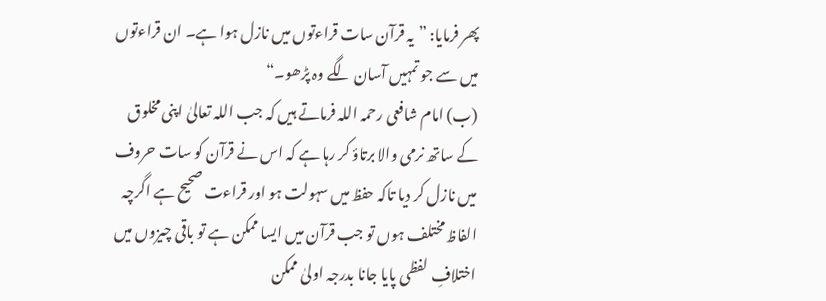پھر فرمایا: ”یہ قرآن سات قراءتوں میں نازل ہوا ہے۔ ان قراءتوں میں سے جو تمہیں آسان لگے وہ پڑھو۔“
(ب) امام شافعی رحمہ اللہ فرماتے ہیں کہ جب اللہ تعالیٰ اپنی مخلوق کے ساتھ نرمی والا برتاؤ کر رہا ہے کہ اس نے قرآن کو سات حروف میں نازل کر دیا تاکہ حفظ میں سہولت ہو اور قراءت صحیح ہے اگرچہ الفاظ مختلف ہوں تو جب قرآن میں ایسا ممکن ہے تو باقی چیزوں میں اختلافِ لفظی پایا جانا بدرجہ اولیٰ ممکن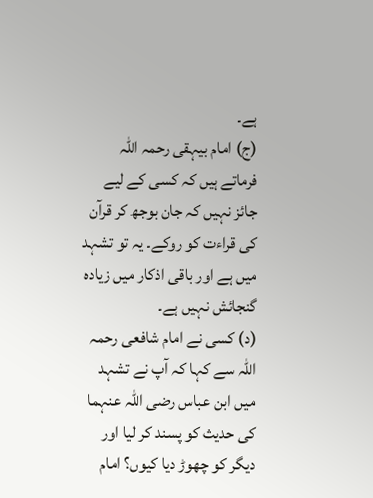ہے۔
(ج) امام بیہقی رحمہ اللہ فرماتے ہیں کہ کسی کے لیے جائز نہیں کہ جان بوجھ کر قرآن کی قراءت کو روکے۔ یہ تو تشہد میں ہے اور باقی اذکار میں زیادہ گنجائش نہیں ہے۔
(د) کسی نے امام شافعی رحمہ اللہ سے کہا کہ آپ نے تشہد میں ابن عباس رضی اللہ عنہما کی حدیث کو پسند کر لیا اور دیگر کو چھوڑ دیا کیوں؟ امام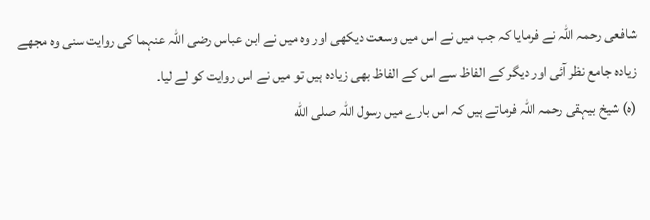شافعی رحمہ اللہ نے فرمایا کہ جب میں نے اس میں وسعت دیکھی اور وہ میں نے ابن عباس رضی اللہ عنہما کی روایت سنی وہ مجھے زیادہ جامع نظر آئی اور دیگر کے الفاظ سے اس کے الفاظ بھی زیادہ ہیں تو میں نے اس روایت کو لے لیا۔
(ہ) شیخ بیہقی رحمہ اللہ فرماتے ہیں کہ اس بارے میں رسول اللہ صلى الله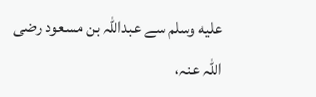عليه وسلم سے عبداللہ بن مسعود رضی اللہ عنہ،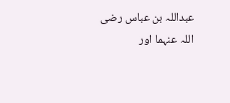عبداللہ بن عباس رضی اللہ عنہما اور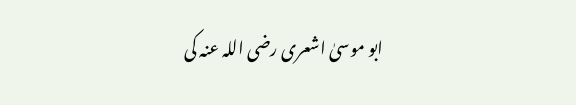ابو موسیٰ اشعری رضی اللہ عنہ کی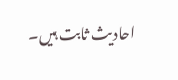احادیث ثابت ہیں۔